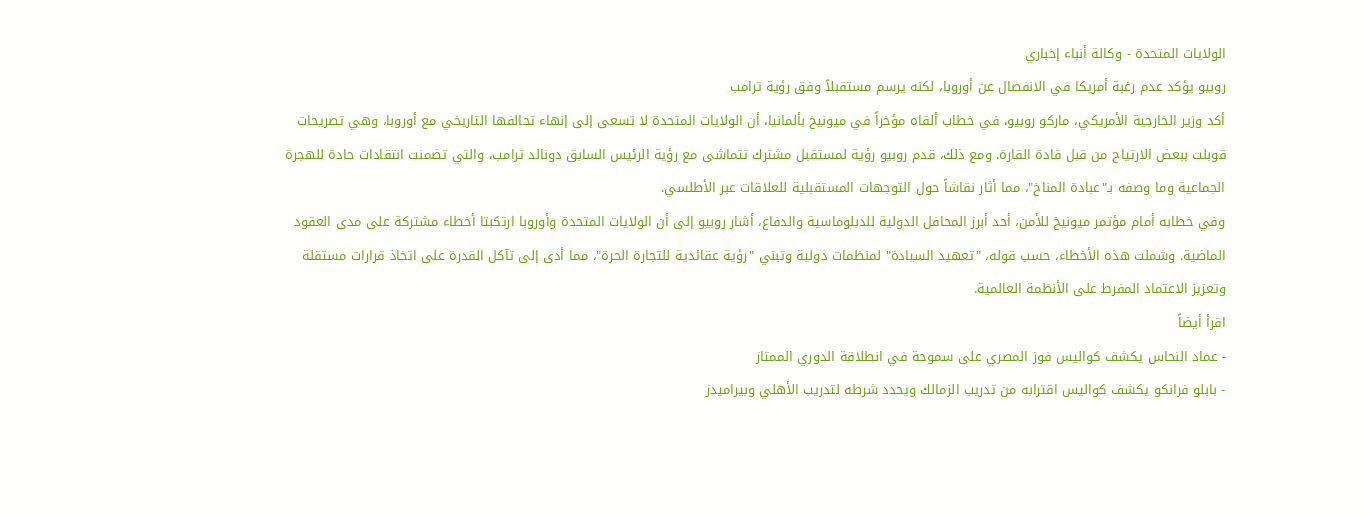الولايات المتحدة - وكالة أنباء إخباري
روبيو يؤكد عدم رغبة أمريكا في الانفصال عن أوروبا، لكنه يرسم مستقبلاً وفق رؤية ترامب
أكد وزير الخارجية الأمريكي، ماركو روبيو، في خطاب ألقاه مؤخراً في ميونيخ بألمانيا، أن الولايات المتحدة لا تسعى إلى إنهاء تحالفها التاريخي مع أوروبا، وهي تصريحات قوبلت ببعض الارتياح من قبل قادة القارة. ومع ذلك، قدم روبيو رؤية لمستقبل مشترك تتماشى مع رؤية الرئيس السابق دونالد ترامب، والتي تضمنت انتقادات حادة للهجرة الجماعية وما وصفه بـ"عبادة المناخ"، مما أثار نقاشاً حول التوجهات المستقبلية للعلاقات عبر الأطلسي.
وفي خطابه أمام مؤتمر ميونيخ للأمن، أحد أبرز المحافل الدولية للدبلوماسية والدفاع، أشار روبيو إلى أن الولايات المتحدة وأوروبا ارتكبتا أخطاء مشتركة على مدى العقود الماضية. وشملت هذه الأخطاء، حسب قوله، "تعهيد السيادة" لمنظمات دولية وتبني "رؤية عقائدية للتجارة الحرة"، مما أدى إلى تآكل القدرة على اتخاذ قرارات مستقلة وتعزيز الاعتماد المفرط على الأنظمة العالمية.
اقرأ أيضاً
- عماد النحاس يكشف كواليس فوز المصري على سموحة في انطلاقة الدوري الممتاز
- بابلو فرانكو يكشف كواليس اقترابه من تدريب الزمالك ويحدد شرطه لتدريب الأهلي وبيراميدز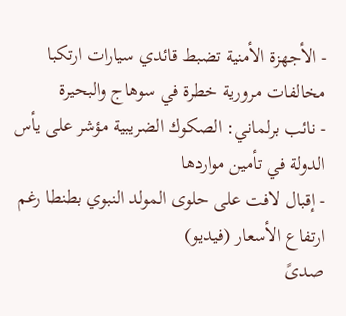- الأجهزة الأمنية تضبط قائدي سيارات ارتكبا مخالفات مرورية خطرة في سوهاج والبحيرة
- نائب برلماني: الصكوك الضريبية مؤشر على يأس الدولة في تأمين مواردها
- إقبال لافت على حلوى المولد النبوي بطنطا رغم ارتفاع الأسعار (فيديو)
صدىً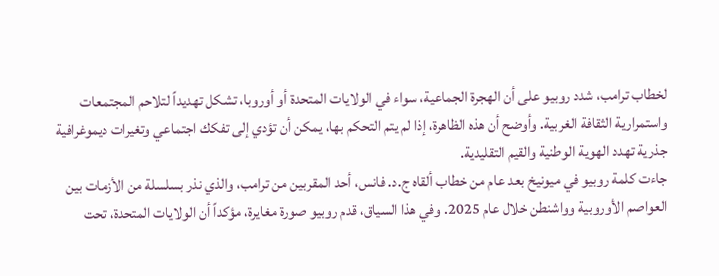لخطاب ترامب، شدد روبيو على أن الهجرة الجماعية، سواء في الولايات المتحدة أو أوروبا، تشكل تهديداً لتلاحم المجتمعات واستمرارية الثقافة الغربية. وأوضح أن هذه الظاهرة، إذا لم يتم التحكم بها، يمكن أن تؤدي إلى تفكك اجتماعي وتغيرات ديموغرافية جذرية تهدد الهوية الوطنية والقيم التقليدية.
جاءت كلمة روبيو في ميونيخ بعد عام من خطاب ألقاه ج.د. فانس، أحد المقربين من ترامب، والذي نذر بسلسلة من الأزمات بين العواصم الأوروبية وواشنطن خلال عام 2025. وفي هذا السياق، قدم روبيو صورة مغايرة، مؤكداً أن الولايات المتحدة، تحت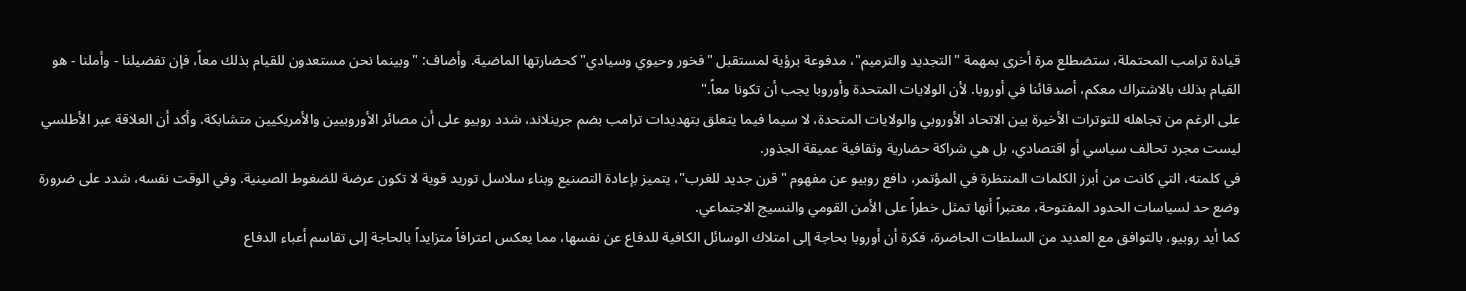قيادة ترامب المحتملة، ستضطلع مرة أخرى بمهمة "التجديد والترميم"، مدفوعة برؤية لمستقبل "فخور وحيوي وسيادي" كحضارتها الماضية. وأضاف: "وبينما نحن مستعدون للقيام بذلك معاً، فإن تفضيلنا - وأملنا - هو القيام بذلك بالاشتراك معكم، أصدقائنا في أوروبا. لأن الولايات المتحدة وأوروبا يجب أن تكونا معاً."
على الرغم من تجاهله للتوترات الأخيرة بين الاتحاد الأوروبي والولايات المتحدة، لا سيما فيما يتعلق بتهديدات ترامب بضم جرينلاند، شدد روبيو على أن مصائر الأوروبيين والأمريكيين متشابكة. وأكد أن العلاقة عبر الأطلسي ليست مجرد تحالف سياسي أو اقتصادي، بل هي شراكة حضارية وثقافية عميقة الجذور.
في كلمته، التي كانت من أبرز الكلمات المنتظرة في المؤتمر، دافع روبيو عن مفهوم "قرن جديد للغرب"، يتميز بإعادة التصنيع وبناء سلاسل توريد قوية لا تكون عرضة للضغوط الصينية. وفي الوقت نفسه، شدد على ضرورة وضع حد لسياسات الحدود المفتوحة، معتبراً أنها تمثل خطراً على الأمن القومي والنسيج الاجتماعي.
كما أيد روبيو، بالتوافق مع العديد من السلطات الحاضرة، فكرة أن أوروبا بحاجة إلى امتلاك الوسائل الكافية للدفاع عن نفسها، مما يعكس اعترافاً متزايداً بالحاجة إلى تقاسم أعباء الدفاع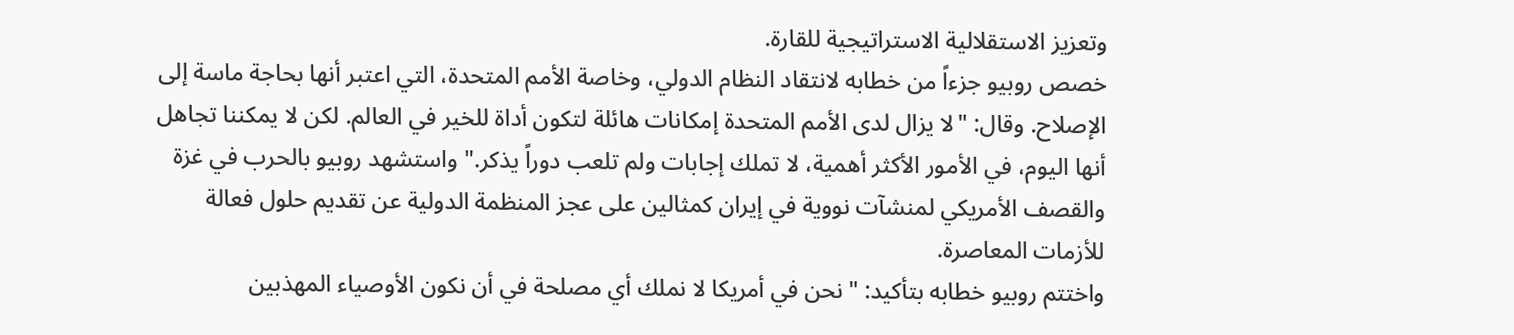وتعزيز الاستقلالية الاستراتيجية للقارة.
خصص روبيو جزءاً من خطابه لانتقاد النظام الدولي، وخاصة الأمم المتحدة، التي اعتبر أنها بحاجة ماسة إلى الإصلاح. وقال: "لا يزال لدى الأمم المتحدة إمكانات هائلة لتكون أداة للخير في العالم. لكن لا يمكننا تجاهل أنها اليوم، في الأمور الأكثر أهمية، لا تملك إجابات ولم تلعب دوراً يذكر." واستشهد روبيو بالحرب في غزة والقصف الأمريكي لمنشآت نووية في إيران كمثالين على عجز المنظمة الدولية عن تقديم حلول فعالة للأزمات المعاصرة.
واختتم روبيو خطابه بتأكيد: "نحن في أمريكا لا نملك أي مصلحة في أن نكون الأوصياء المهذبين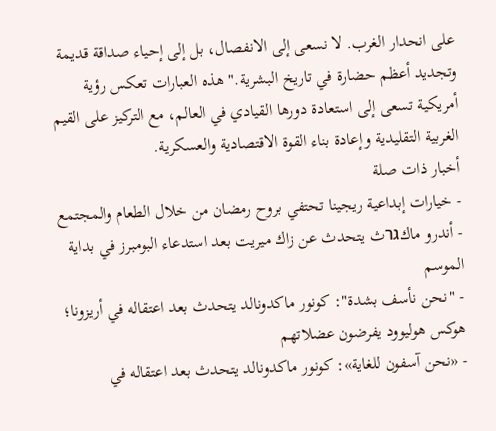على انحدار الغرب. لا نسعى إلى الانفصال، بل إلى إحياء صداقة قديمة وتجديد أعظم حضارة في تاريخ البشرية." هذه العبارات تعكس رؤية أمريكية تسعى إلى استعادة دورها القيادي في العالم، مع التركيز على القيم الغربية التقليدية وإعادة بناء القوة الاقتصادية والعسكرية.
أخبار ذات صلة
- خيارات إبداعية ريجينا تحتفي بروح رمضان من خلال الطعام والمجتمع
- أندرو ماكגרث يتحدث عن زاك ميريت بعد استدعاء البومبرز في بداية الموسم
- "نحن نأسف بشدة": كونور ماكدونالد يتحدث بعد اعتقاله في أريزونا؛ هوكس هوليوود يفرضون عضلاتهم
- «نحن آسفون للغاية»: كونور ماكدونالد يتحدث بعد اعتقاله في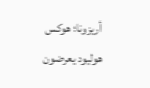أريزونا؛ هوكس هوليود يعرضون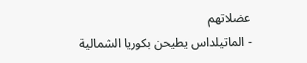عضلاتهم
- الماتيلداس يطيحن بكوريا الشمالية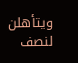ويتأهلن لنصف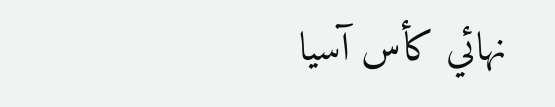نهائي كأس آسيا